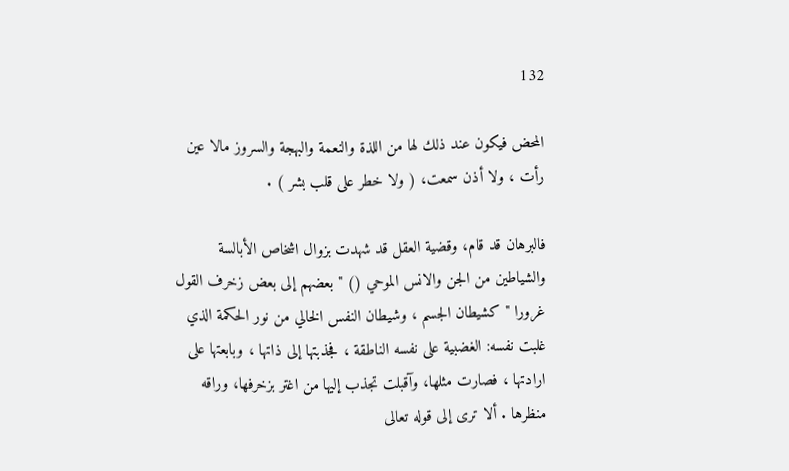132

المحض فيكون عند ذلك لها من اللذة والنعمة والبهجة والسروز مالا عين رأت ، ولا أذن سمعت، ( ولا خطر على قلب بشر ) .

فالبرهان قد قام، وقضية العقل قد شهدت بزوال اشخاص الأبالسة والشياطين من الجن والانس الموحي () " بعضهم إلى بعض زخرف القول غرورا " كشيطان الجسم ، وشيطان النفس الخالي من نور الحكمة الذي غلبت نفسه: الغضبية على نفسه الناطقة ، فجذبتها إلى ذاتها ، وبابعتها على ارادتها ، فصارت مثلها، وآقبلت تجذب إليها من اغتر بزخرفها، وراقه منظرها . ألا ترى إلى قوله تعالى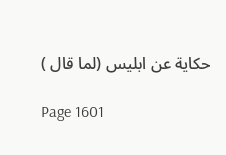حكاية عن ابليس (لما قال )

Page 1601